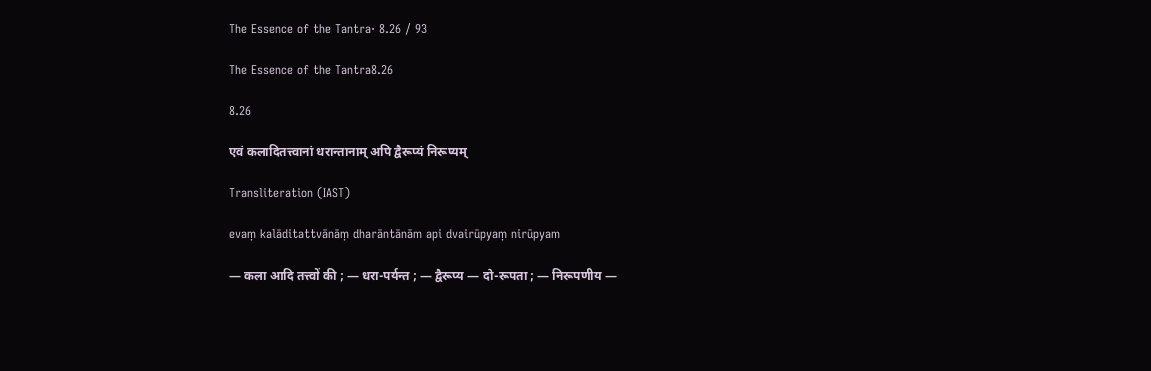The Essence of the Tantra· 8.26 / 93

The Essence of the Tantra8.26

8.26

एवं कलादितत्त्वानां धरान्तानाम् अपि द्वैरूप्यं निरूप्यम्

Transliteration (IAST)

evaṃ kalāditattvānāṃ dharāntānām api dvairūpyaṃ nirūpyam

— कला आदि तत्त्वों की ; — धरा-पर्यन्त ; — द्वैरूप्य — दो-रूपता ; — निरूपणीय —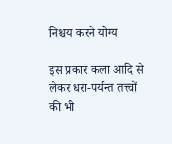निश्चय करने योग्य

इस प्रकार कला आदि से लेकर धरा-पर्यन्त तत्त्वों की भी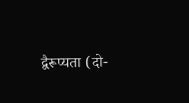द्वैरूप्यता (दो-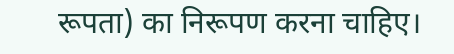रूपता) का निरूपण करना चाहिए।